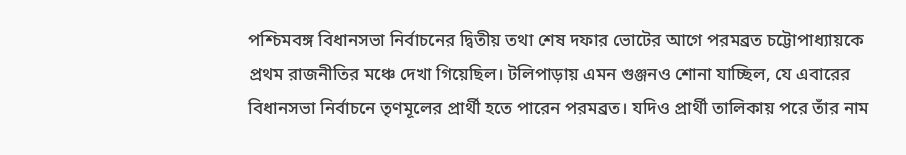পশ্চিমবঙ্গ বিধানসভা নির্বাচনের দ্বিতীয় তথা শেষ দফার ভোটের আগে পরমব্রত চট্টোপাধ্যায়কে প্রথম রাজনীতির মঞ্চে দেখা গিয়েছিল। টলিপাড়ায় এমন গুঞ্জনও শোনা যাচ্ছিল, যে এবারের বিধানসভা নির্বাচনে তৃণমূলের প্রার্থী হতে পারেন পরমব্রত। যদিও প্রার্থী তালিকায় পরে তাঁর নাম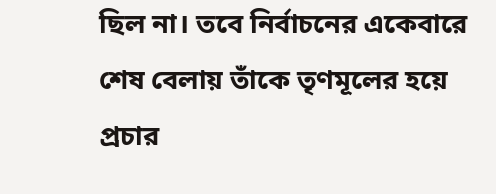ছিল না। তবে নির্বাচনের একেবারে শেষ বেলায় তাঁকে তৃণমূলের হয়ে প্রচার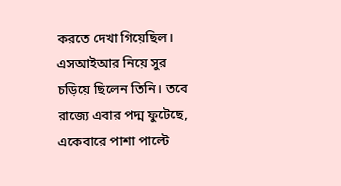করতে দেখা গিয়েছিল। এসআইআর নিয়ে সুর চড়িয়ে ছিলেন তিনি। তবে রাজ্যে এবার পদ্ম ফুটেছে, একেবারে পাশা পাল্টে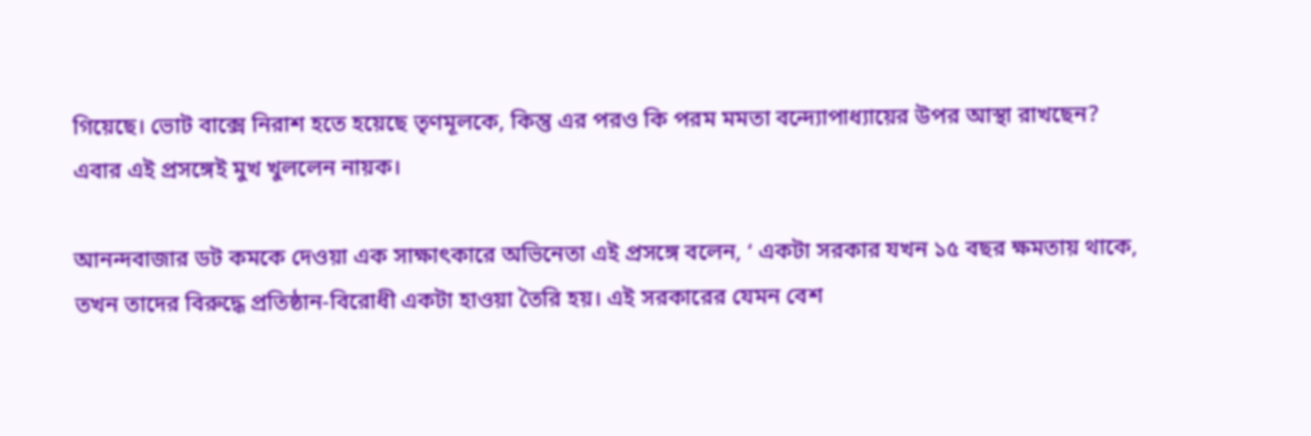গিয়েছে। ভোট বাক্সে নিরাশ হতে হয়েছে তৃণমূলকে, কিন্তু এর পরও কি পরম মমতা বন্দ্যোপাধ্যায়ের উপর আস্থা রাখছেন? এবার এই প্রসঙ্গেই মুখ খুললেন নায়ক।

আনন্দবাজার ডট কমকে দেওয়া এক সাক্ষাৎকারে অভিনেতা এই প্রসঙ্গে বলেন, ‘ একটা সরকার যখন ১৫ বছর ক্ষমতায় থাকে, তখন তাদের বিরুদ্ধে প্রতিষ্ঠান-বিরোধী একটা হাওয়া তৈরি হয়। এই সরকারের যেমন বেশ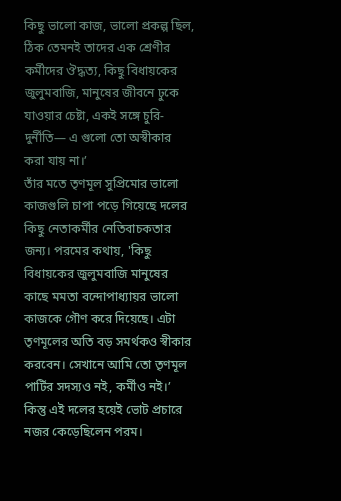কিছু ভালো কাজ, ভালো প্রকল্প ছিল, ঠিক তেমনই তাদের এক শ্রেণীর কর্মীদের ঔদ্ধত্য, কিছু বিধায়কের জুলুমবাজি, মানুষের জীবনে ঢুকে যাওয়ার চেষ্টা, একই সঙ্গে চুরি-দুর্নীতি— এ গুলো তো অস্বীকার করা যায় না।’
তাঁর মতে তৃণমূল সুপ্রিমোর ভালো কাজগুলি চাপা পড়ে গিয়েছে দলের কিছু নেতাকর্মীর নেতিবাচকতার জন্য। পরমের কথায়, 'কিছু বিধায়কের জুলুমবাজি মানুষের কাছে মমতা বন্দোপাধ্যায়র ভালো কাজকে গৌণ করে দিয়েছে। এটা তৃণমূলের অতি বড় সমর্থকও স্বীকার করবেন। সেখানে আমি তো তৃণমূল পার্টির সদস্যও নই, কর্মীও নই।’
কিন্তু এই দলের হয়েই ভোট প্রচারে নজর কেড়েছিলেন পরম।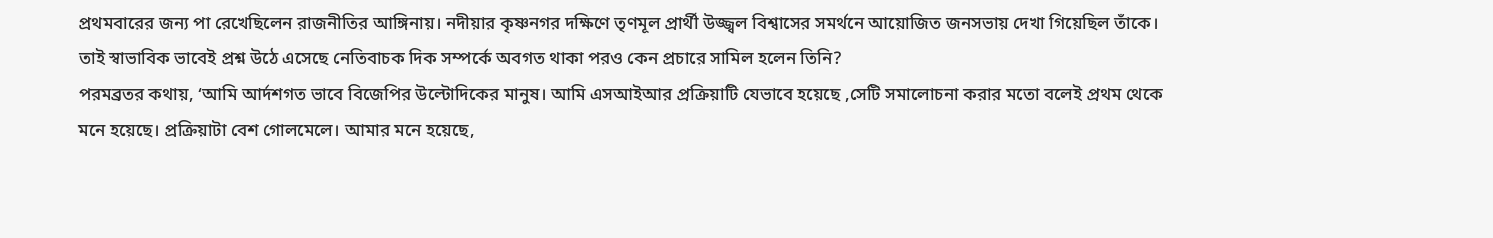প্রথমবারের জন্য পা রেখেছিলেন রাজনীতির আঙ্গিনায়। নদীয়ার কৃষ্ণনগর দক্ষিণে তৃণমূল প্রার্থী উজ্জ্বল বিশ্বাসের সমর্থনে আয়োজিত জনসভায় দেখা গিয়েছিল তাঁকে। তাই স্বাভাবিক ভাবেই প্রশ্ন উঠে এসেছে নেতিবাচক দিক সম্পর্কে অবগত থাকা পরও কেন প্রচারে সামিল হলেন তিনি?
পরমব্রতর কথায়, ‘আমি আর্দশগত ভাবে বিজেপির উল্টোদিকের মানুষ। আমি এসআইআর প্রক্রিয়াটি যেভাবে হয়েছে ,সেটি সমালোচনা করার মতো বলেই প্রথম থেকে মনে হয়েছে। প্রক্রিয়াটা বেশ গোলমেলে। আমার মনে হয়েছে,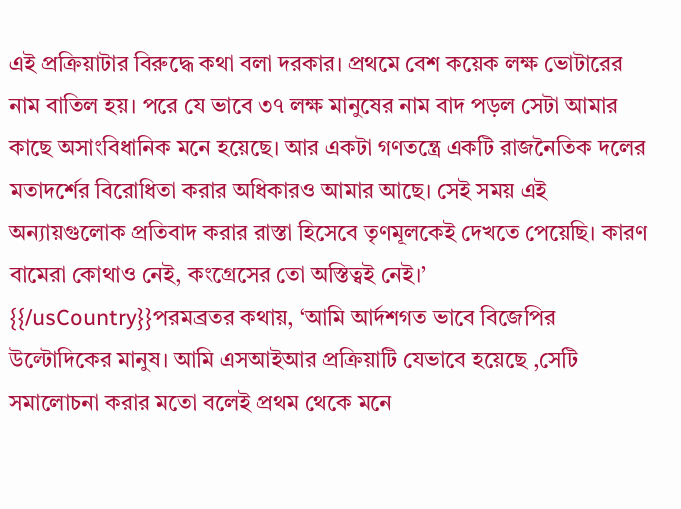এই প্রক্রিয়াটার বিরুদ্ধে কথা বলা দরকার। প্রথমে বেশ কয়েক লক্ষ ভোটারের নাম বাতিল হয়। পরে যে ভাবে ৩৭ লক্ষ মানুষের নাম বাদ পড়ল সেটা আমার কাছে অসাংবিধানিক মনে হয়েছে। আর একটা গণতন্ত্রে একটি রাজনৈতিক দলের মতাদর্শের বিরোধিতা করার অধিকারও আমার আছে। সেই সময় এই অন্যায়গুলোক প্রতিবাদ করার রাস্তা হিসেবে তৃণমূলকেই দেখতে পেয়েছি। কারণ বামেরা কোথাও নেই, কংগ্রেসের তো অস্তিত্বই নেই।’
{{/usCountry}}পরমব্রতর কথায়, ‘আমি আর্দশগত ভাবে বিজেপির উল্টোদিকের মানুষ। আমি এসআইআর প্রক্রিয়াটি যেভাবে হয়েছে ,সেটি সমালোচনা করার মতো বলেই প্রথম থেকে মনে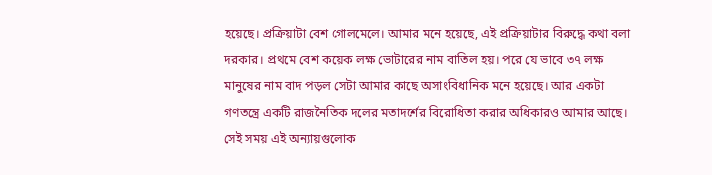হয়েছে। প্রক্রিয়াটা বেশ গোলমেলে। আমার মনে হয়েছে, এই প্রক্রিয়াটার বিরুদ্ধে কথা বলা দরকার। প্রথমে বেশ কয়েক লক্ষ ভোটারের নাম বাতিল হয়। পরে যে ভাবে ৩৭ লক্ষ মানুষের নাম বাদ পড়ল সেটা আমার কাছে অসাংবিধানিক মনে হয়েছে। আর একটা গণতন্ত্রে একটি রাজনৈতিক দলের মতাদর্শের বিরোধিতা করার অধিকারও আমার আছে। সেই সময় এই অন্যায়গুলোক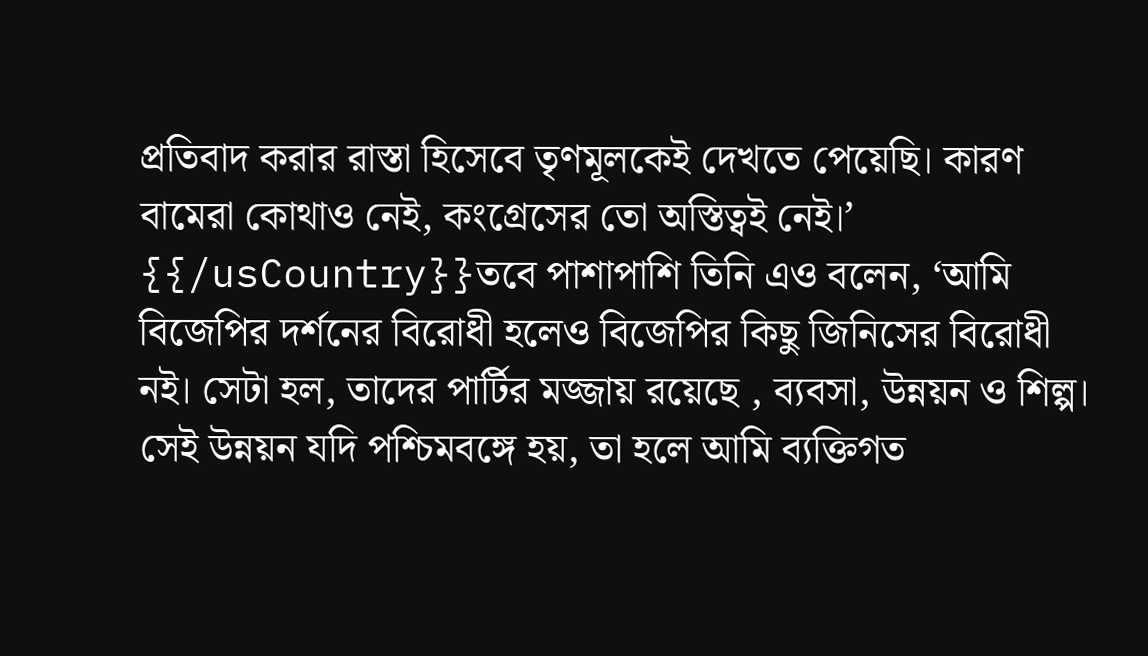প্রতিবাদ করার রাস্তা হিসেবে তৃণমূলকেই দেখতে পেয়েছি। কারণ বামেরা কোথাও নেই, কংগ্রেসের তো অস্তিত্বই নেই।’
{{/usCountry}}তবে পাশাপাশি তিনি এও বলেন, ‘আমি বিজেপির দর্শনের বিরোধী হলেও বিজেপির কিছু জিনিসের বিরোধী নই। সেটা হল, তাদের পার্টির মজ্জায় রয়েছে , ব্যবসা, উন্নয়ন ও শিল্প। সেই উন্নয়ন যদি পশ্চিমবঙ্গে হয়, তা হলে আমি ব্যক্তিগত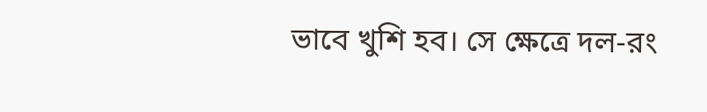ভাবে খুশি হব। সে ক্ষেত্রে দল-রং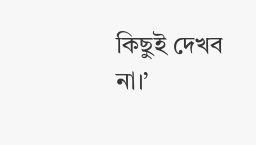কিছুই দেখব না।’